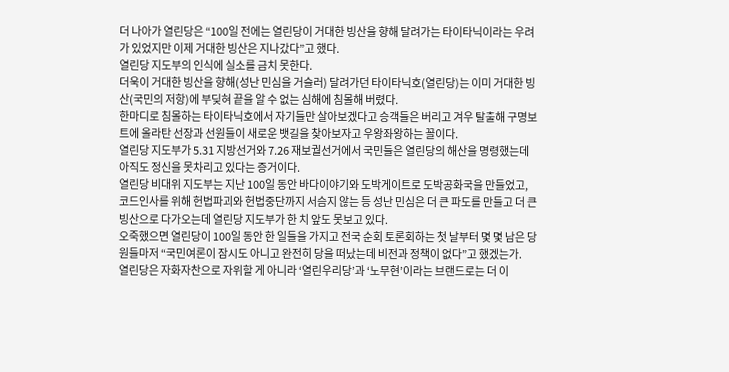더 나아가 열린당은 “100일 전에는 열린당이 거대한 빙산을 향해 달려가는 타이타닉이라는 우려가 있었지만 이제 거대한 빙산은 지나갔다”고 했다.
열린당 지도부의 인식에 실소를 금치 못한다.
더욱이 거대한 빙산을 향해(성난 민심을 거슬러) 달려가던 타이타닉호(열린당)는 이미 거대한 빙산(국민의 저항)에 부딪혀 끝을 알 수 없는 심해에 침몰해 버렸다.
한마디로 침몰하는 타이타닉호에서 자기들만 살아보겠다고 승객들은 버리고 겨우 탈출해 구명보트에 올라탄 선장과 선원들이 새로운 뱃길을 찾아보자고 우왕좌왕하는 꼴이다.
열린당 지도부가 5.31 지방선거와 7.26 재보궐선거에서 국민들은 열린당의 해산을 명령했는데 아직도 정신을 못차리고 있다는 증거이다.
열린당 비대위 지도부는 지난 100일 동안 바다이야기와 도박게이트로 도박공화국을 만들었고, 코드인사를 위해 헌법파괴와 헌법중단까지 서슴지 않는 등 성난 민심은 더 큰 파도를 만들고 더 큰 빙산으로 다가오는데 열린당 지도부가 한 치 앞도 못보고 있다.
오죽했으면 열린당이 100일 동안 한 일들을 가지고 전국 순회 토론회하는 첫 날부터 몇 몇 남은 당원들마저 “국민여론이 잠시도 아니고 완전히 당을 떠났는데 비전과 정책이 없다”고 했겠는가.
열린당은 자화자찬으로 자위할 게 아니라 ‘열린우리당’과 ‘노무현’이라는 브랜드로는 더 이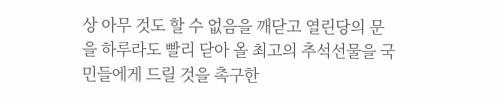상 아무 것도 할 수 없음을 깨닫고 열린당의 문을 하루라도 빨리 닫아 올 최고의 추석선물을 국민들에게 드릴 것을 촉구한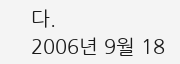다.
2006년 9월 18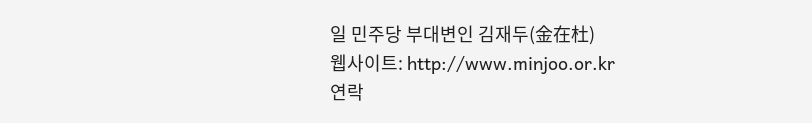일 민주당 부대변인 김재두(金在杜)
웹사이트: http://www.minjoo.or.kr
연락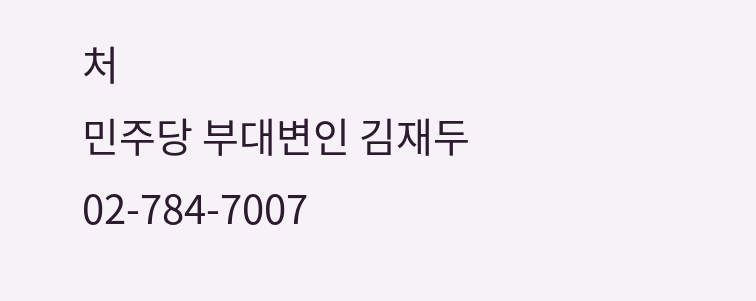처
민주당 부대변인 김재두 02-784-7007